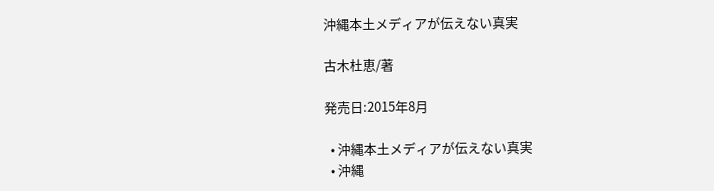沖縄本土メディアが伝えない真実

古木杜恵/著

発売日:2015年8月

  • 沖縄本土メディアが伝えない真実
  • 沖縄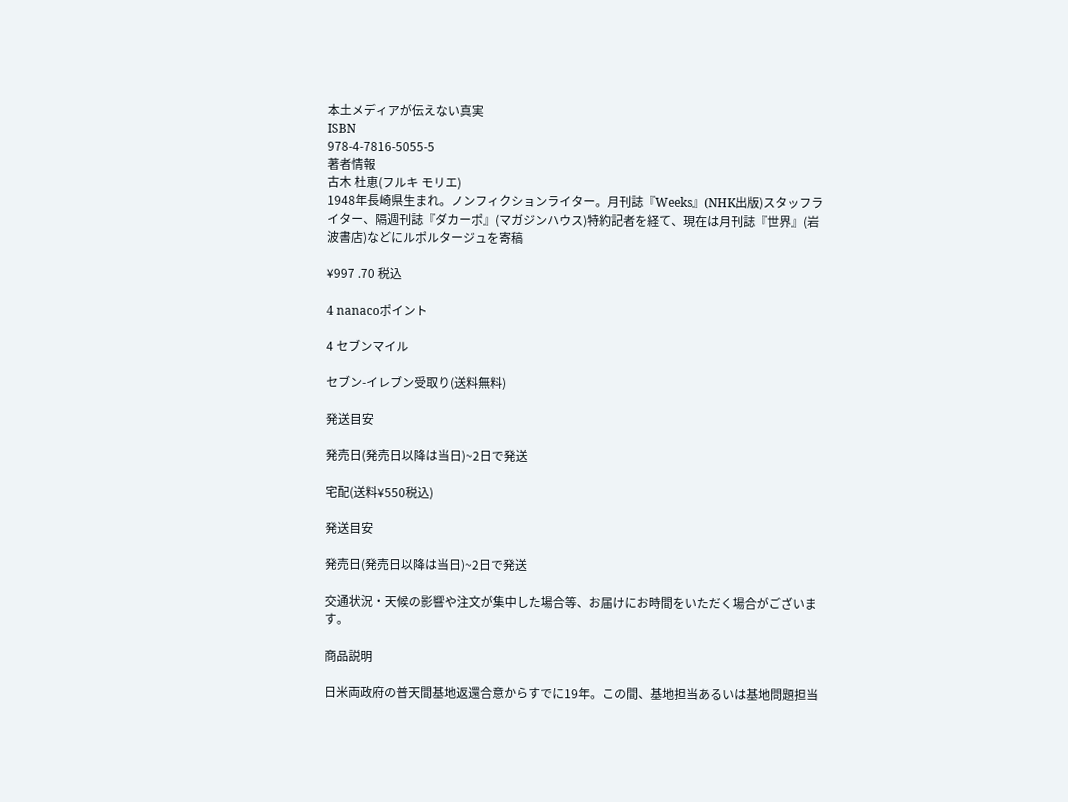本土メディアが伝えない真実
ISBN
978-4-7816-5055-5
著者情報
古木 杜恵(フルキ モリエ)
1948年長崎県生まれ。ノンフィクションライター。月刊誌『Weeks』(NHK出版)スタッフライター、隔週刊誌『ダカーポ』(マガジンハウス)特約記者を経て、現在は月刊誌『世界』(岩波書店)などにルポルタージュを寄稿

¥997 .70 税込

4 nanacoポイント

4 セブンマイル

セブン-イレブン受取り(送料無料)

発送目安

発売日(発売日以降は当日)~2日で発送

宅配(送料¥550税込)

発送目安

発売日(発売日以降は当日)~2日で発送

交通状況・天候の影響や注文が集中した場合等、お届けにお時間をいただく場合がございます。

商品説明

日米両政府の普天間基地返還合意からすでに19年。この間、基地担当あるいは基地問題担当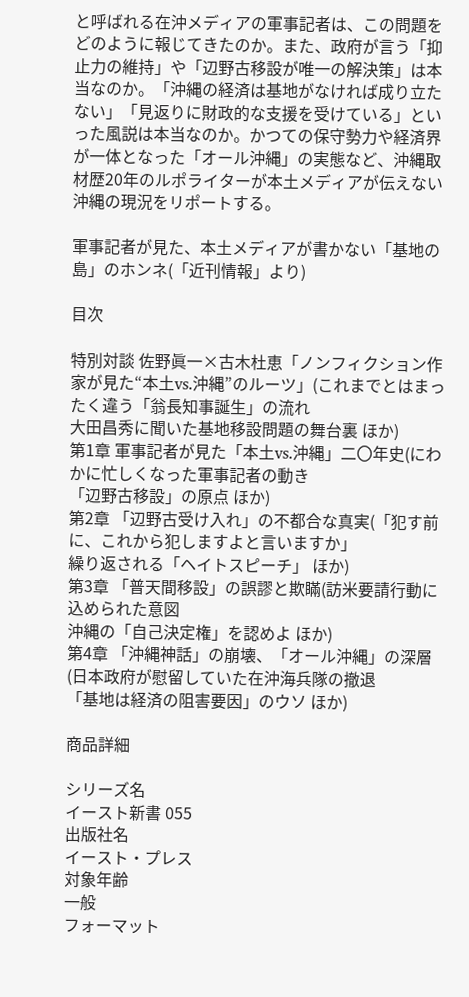と呼ばれる在沖メディアの軍事記者は、この問題をどのように報じてきたのか。また、政府が言う「抑止力の維持」や「辺野古移設が唯一の解決策」は本当なのか。「沖縄の経済は基地がなければ成り立たない」「見返りに財政的な支援を受けている」といった風説は本当なのか。かつての保守勢力や経済界が一体となった「オール沖縄」の実態など、沖縄取材歴20年のルポライターが本土メディアが伝えない沖縄の現況をリポートする。

軍事記者が見た、本土メディアが書かない「基地の島」のホンネ(「近刊情報」より)

目次

特別対談 佐野眞一×古木杜恵「ノンフィクション作家が見た“本土vs.沖縄”のルーツ」(これまでとはまったく違う「翁長知事誕生」の流れ
大田昌秀に聞いた基地移設問題の舞台裏 ほか)
第1章 軍事記者が見た「本土vs.沖縄」二〇年史(にわかに忙しくなった軍事記者の動き
「辺野古移設」の原点 ほか)
第2章 「辺野古受け入れ」の不都合な真実(「犯す前に、これから犯しますよと言いますか」
繰り返される「ヘイトスピーチ」 ほか)
第3章 「普天間移設」の誤謬と欺瞞(訪米要請行動に込められた意図
沖縄の「自己決定権」を認めよ ほか)
第4章 「沖縄神話」の崩壊、「オール沖縄」の深層(日本政府が慰留していた在沖海兵隊の撤退
「基地は経済の阻害要因」のウソ ほか)

商品詳細

シリーズ名
イースト新書 055
出版社名
イースト・プレス
対象年齢
一般
フォーマット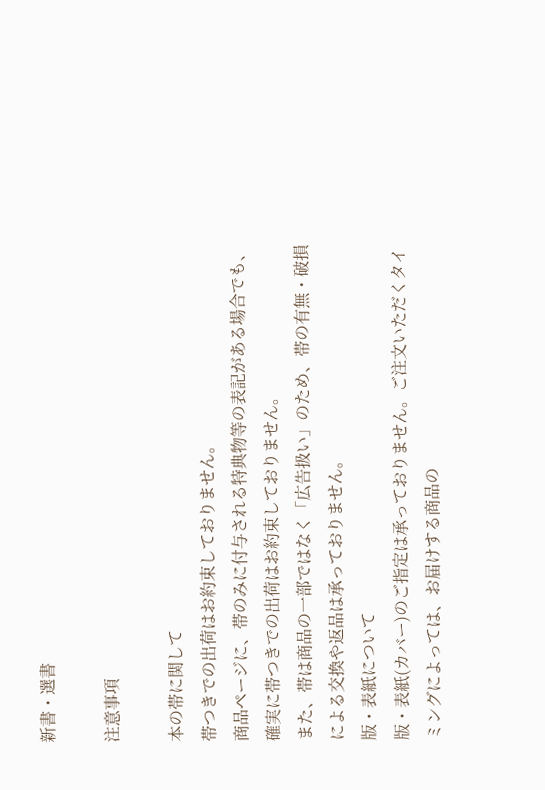新書・選書

注意事項

本の帯に関して
帯つきでの出荷はお約束しておりません。
商品ページに、帯のみに付与される特典物等の表記がある場合でも、確実に帯つきでの出荷はお約束しておりません。
また、帯は商品の一部ではなく「広告扱い」のため、帯の有無・破損による交換や返品は承っておりません。
版・表紙について
版・表紙(カバー)のご指定は承っておりません。ご注文いただくタイミングによっては、お届けする商品の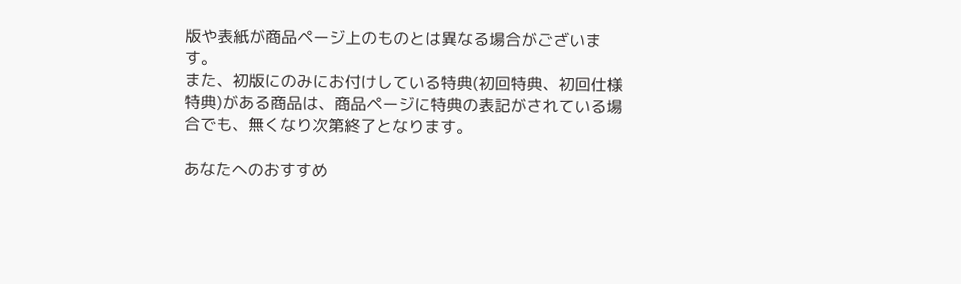版や表紙が商品ページ上のものとは異なる場合がございます。
また、初版にのみにお付けしている特典(初回特典、初回仕様特典)がある商品は、商品ページに特典の表記がされている場合でも、無くなり次第終了となります。

あなたへのおすすめ